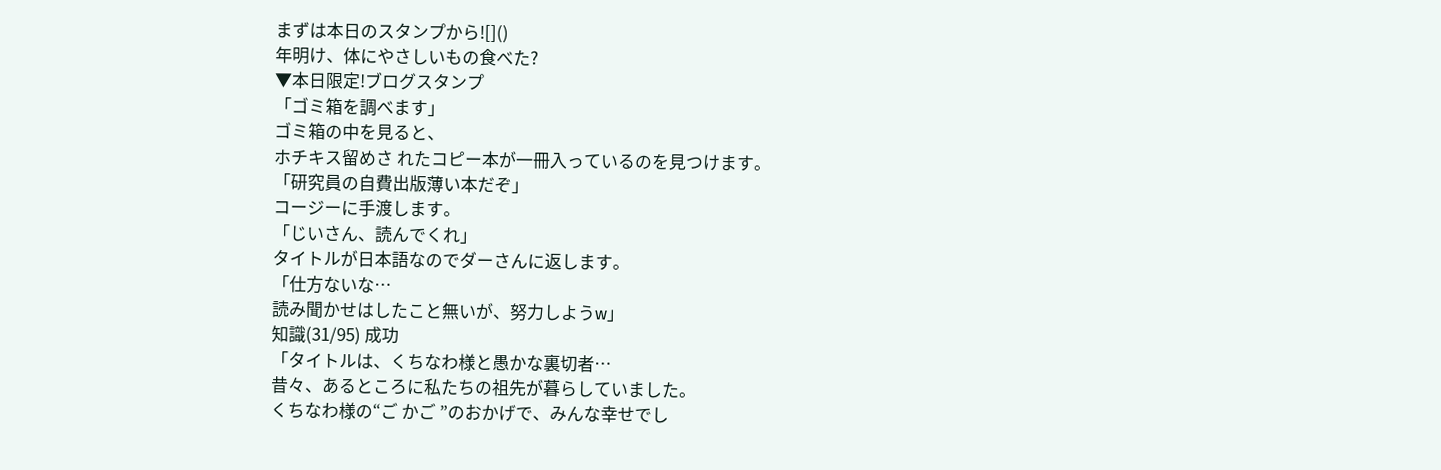まずは本日のスタンプから![]()
年明け、体にやさしいもの食べた?
▼本日限定!ブログスタンプ
「ゴミ箱を調べます」
ゴミ箱の中を見ると、
ホチキス留めさ れたコピー本が一冊入っているのを見つけます。
「研究員の自費出版薄い本だぞ」
コージーに手渡します。
「じいさん、読んでくれ」
タイトルが日本語なのでダーさんに返します。
「仕方ないな…
読み聞かせはしたこと無いが、努力しようw」
知識(31/95) 成功
「タイトルは、くちなわ様と愚かな裏切者…
昔々、あるところに私たちの祖先が暮らしていました。
くちなわ様の“ご かご ”のおかげで、みんな幸せでし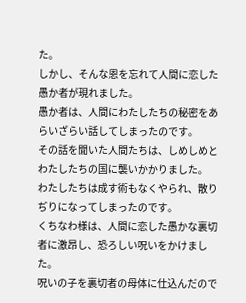た。
しかし、そんな恩を忘れて人間に恋した愚か者が現れました。
愚か者は、人間にわたしたちの秘密をあらいざらい話してしまったのです。
その話を聞いた人間たちは、しめしめとわたしたちの国に襲いかかりました。
わたしたちは成す術もなくやられ、散りぢりになってしまったのです。
くちなわ様は、人間に恋した愚かな裏切者に激昂し、恐ろしい呪いをかけました。
呪いの子を裏切者の母体に仕込んだので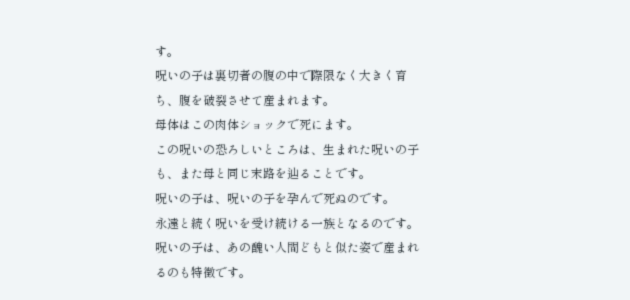す。
呪いの子は裏切者の腹の中で際限なく大きく育ち、腹を破裂させて産まれます。
母体はこの肉体ショックで死にます。
この呪いの恐ろしいところは、生まれた呪いの子も、また母と同じ末路を辿ることです。
呪いの子は、呪いの子を孕んで死ぬのです。
永遠と続く呪いを受け続ける一族となるのです。
呪いの子は、あの醜い人間どもと似た姿で産まれるのも特徴です。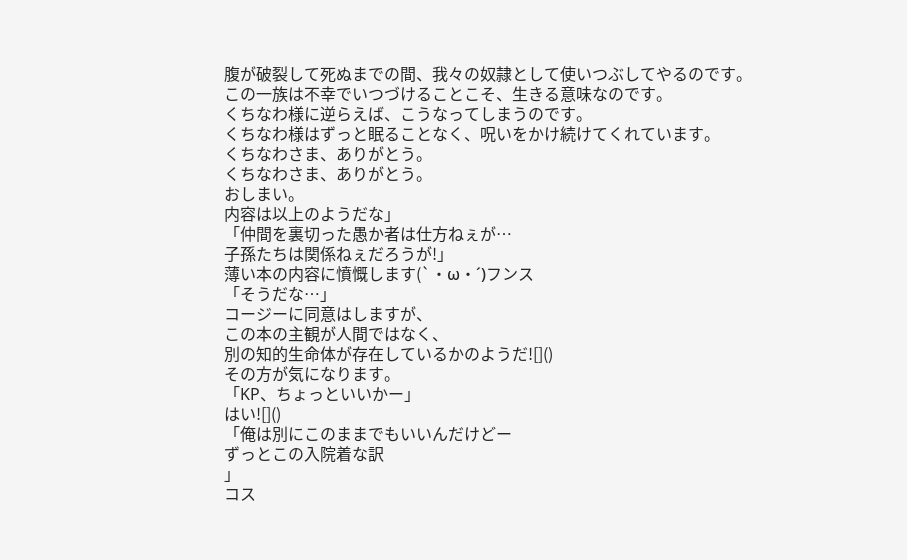腹が破裂して死ぬまでの間、我々の奴隷として使いつぶしてやるのです。
この一族は不幸でいつづけることこそ、生きる意味なのです。
くちなわ様に逆らえば、こうなってしまうのです。
くちなわ様はずっと眠ることなく、呪いをかけ続けてくれています。
くちなわさま、ありがとう。
くちなわさま、ありがとう。
おしまい。
内容は以上のようだな」
「仲間を裏切った愚か者は仕方ねぇが…
子孫たちは関係ねぇだろうが!」
薄い本の内容に憤慨します(`・ω・´)フンス
「そうだな…」
コージーに同意はしますが、
この本の主観が人間ではなく、
別の知的生命体が存在しているかのようだ![]()
その方が気になります。
「KP、ちょっといいかー」
はい![]()
「俺は別にこのままでもいいんだけどー
ずっとこの入院着な訳
」
コス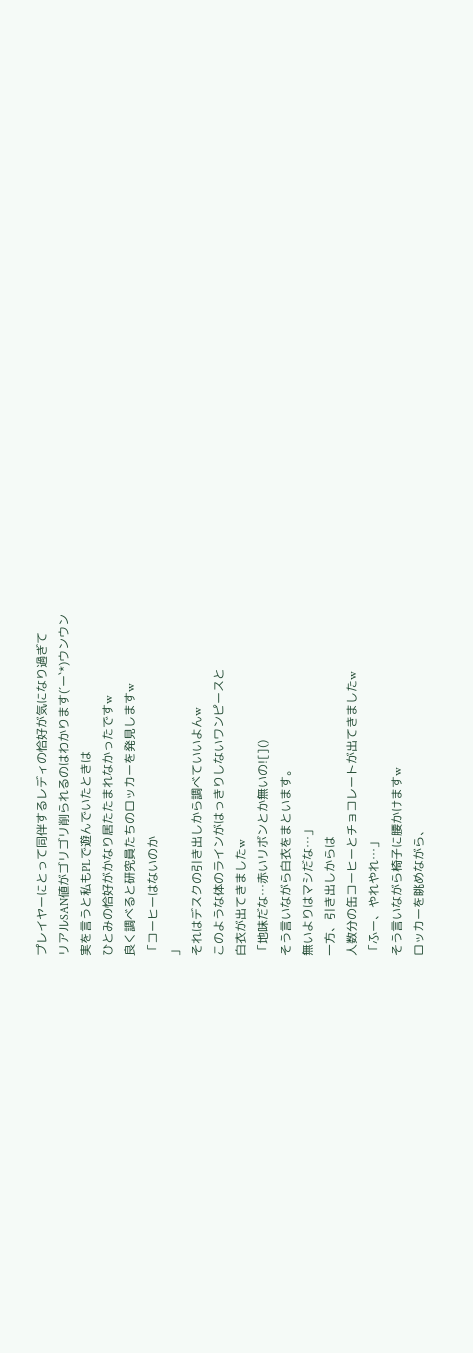プレイヤーにとって同伴するレディの恰好が気になり過ぎて
リアルSAN値がゴリゴリ削られるのはわかります(´ー`*)ウンウン
実を言うと私もPLで遊んでいたときは
ひとみの恰好がかなり居たたまれなかったですw
良く調べると研究員たちのロッカーを発見しますw
「コーヒーはないのか
」
それはデスクの引き出しから調べていいよんw
このような体のラインがはっきりしないワンピースと
白衣が出てきましたw
「地味だな…赤いリボンとか無いの![]()
そう言いながら白衣をまといます。
無いよりはマシだな…」
一方、引き出しからは
人数分の缶コーヒーとチョコレートが出てきましたw
「ふー、やれやれ…」
そう言いながら椅子に腰かけますw
ロッカーを眺めながら、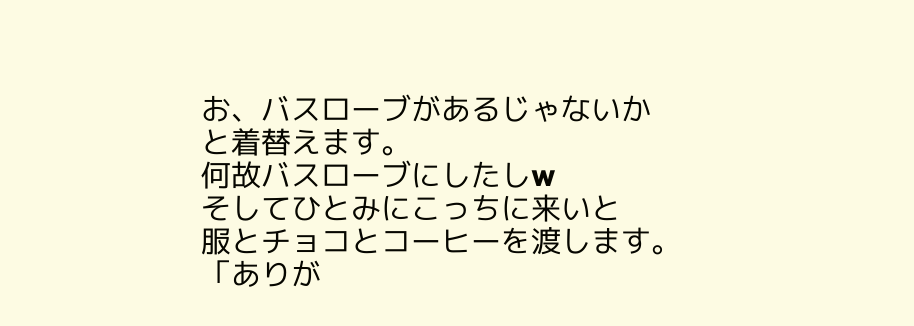お、バスローブがあるじゃないか
と着替えます。
何故バスローブにしたしw
そしてひとみにこっちに来いと
服とチョコとコーヒーを渡します。
「ありが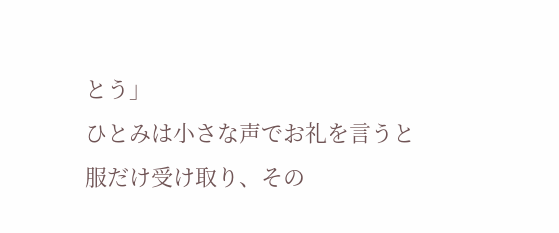とう」
ひとみは小さな声でお礼を言うと
服だけ受け取り、その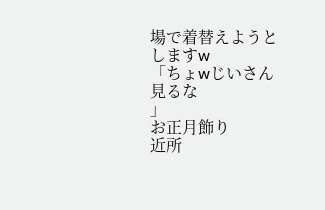場で着替えようとしますw
「ちょwじいさん見るな
」
お正月飾り
近所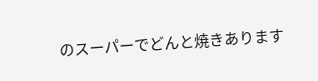のスーパーでどんと焼きあります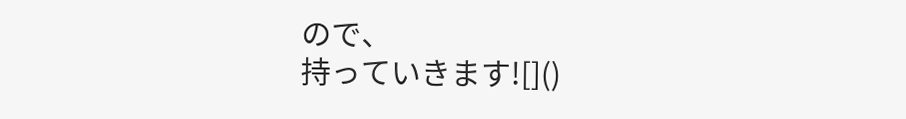ので、
持っていきます![]()